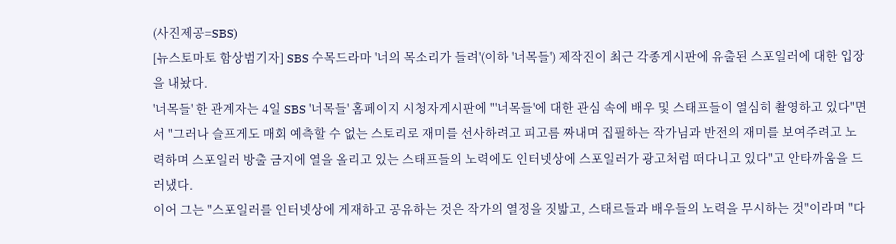(사진제공=SBS)
[뉴스토마토 함상범기자] SBS 수목드라마 '너의 목소리가 들려'(이하 '너목들') 제작진이 최근 각종게시판에 유출된 스포일러에 대한 입장을 내놨다.
'너목들' 한 관계자는 4일 SBS '너목들' 홈페이지 시청자게시판에 "'너목들'에 대한 관심 속에 배우 및 스태프들이 열심히 촬영하고 있다"면서 "그러나 슬프게도 매회 예측할 수 없는 스토리로 재미를 선사하려고 피고름 짜내며 집필하는 작가님과 반전의 재미를 보여주려고 노력하며 스포일러 방출 금지에 열을 올리고 있는 스태프들의 노력에도 인터넷상에 스포일러가 광고처럼 떠다니고 있다"고 안타까움을 드러냈다.
이어 그는 "스포일러를 인터넷상에 게재하고 공유하는 것은 작가의 열정을 짓밟고, 스태르들과 배우들의 노력을 무시하는 것"이라며 "다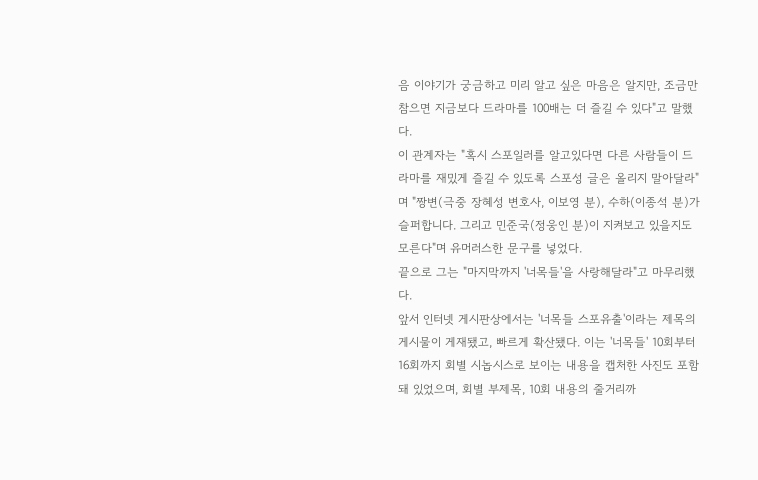음 이야기가 궁금하고 미리 알고 싶은 마음은 알지만, 조금만 참으면 지금보다 드라마를 100배는 더 즐길 수 있다"고 말했다.
이 관계자는 "혹시 스포일러를 알고있다면 다른 사람들이 드라마를 재밌게 즐길 수 있도록 스포성 글은 올리지 말아달라"며 "짱변(극중 장혜성 변호사, 이보영 분), 수하(이종석 분)가 슬퍼합니다. 그리고 민준국(정웅인 분)이 지켜보고 있을지도 모른다"며 유머러스한 문구를 넣었다.
끝으로 그는 "마지막까지 '너목들'을 사랑해달라"고 마무리했다.
앞서 인터넷 게시판상에서는 '너목들 스포유출'이라는 제목의 게시물이 게재됐고, 빠르게 확산됐다. 이는 '너목들' 10회부터 16회까지 회별 시놉시스로 보이는 내용을 캡처한 사진도 포함돼 있었으며, 회별 부제목, 10회 내용의 줄거리까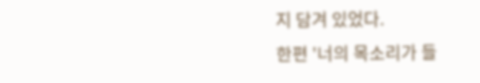지 담겨 있었다.
한편 '너의 목소리가 들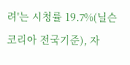려'는 시청률 19.7%(닐슨 코리아 전국기준), 자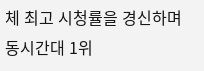체 최고 시청률을 경신하며 동시간대 1위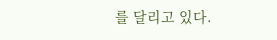를 달리고 있다.